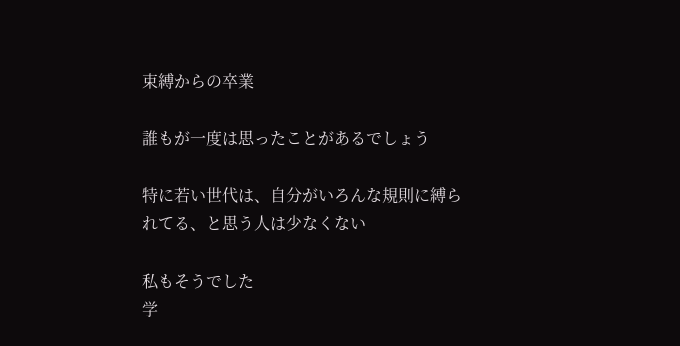束縛からの卒業

誰もが一度は思ったことがあるでしょう

特に若い世代は、自分がいろんな規則に縛られてる、と思う人は少なくない

私もそうでした
学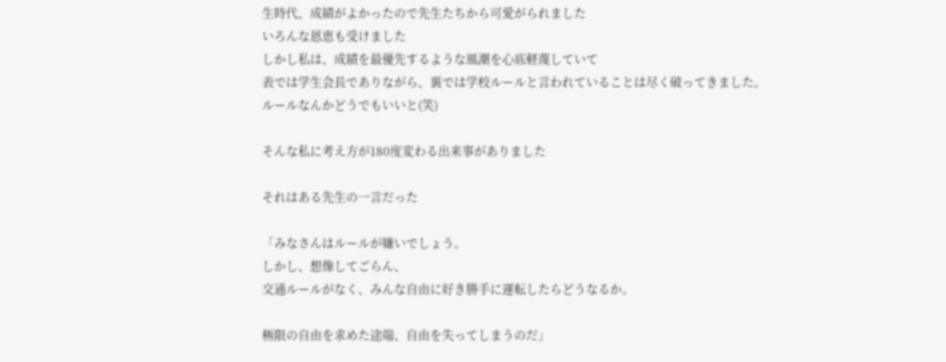生時代、成績がよかったので先生たちから可愛がられました
いろんな恩恵も受けました
しかし私は、成績を最優先するような風潮を心底軽蔑していて
表では学生会長でありながら、裏では学校ルールと言われていることは尽く破ってきました。
ルールなんかどうでもいいと(笑)

そんな私に考え方が180度変わる出来事がありました

それはある先生の一言だった

「みなさんはルールが嫌いでしょう。
しかし、想像してごらん、
交通ルールがなく、みんな自由に好き勝手に運転したらどうなるか。

極限の自由を求めた途端、自由を失ってしまうのだ」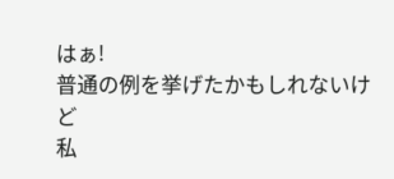はぁ!
普通の例を挙げたかもしれないけど
私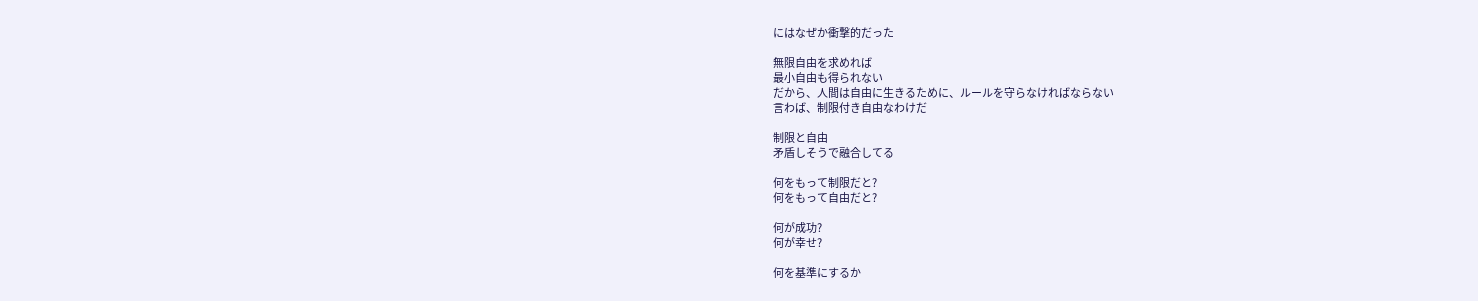にはなぜか衝撃的だった

無限自由を求めれば
最小自由も得られない
だから、人間は自由に生きるために、ルールを守らなければならない
言わば、制限付き自由なわけだ

制限と自由
矛盾しそうで融合してる

何をもって制限だと?
何をもって自由だと?

何が成功?
何が幸せ?

何を基準にするか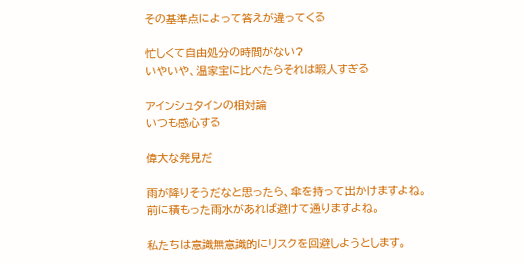その基準点によって答えが違ってくる

忙しくて自由処分の時間がない?
いやいや、温家宝に比べたらそれは暇人すぎる

アインシュタインの相対論
いつも感心する

偉大な発見だ

雨が降りそうだなと思ったら、傘を持って出かけますよね。
前に積もった雨水があれば避けて通りますよね。

私たちは意識無意識的にリスクを回避しようとします。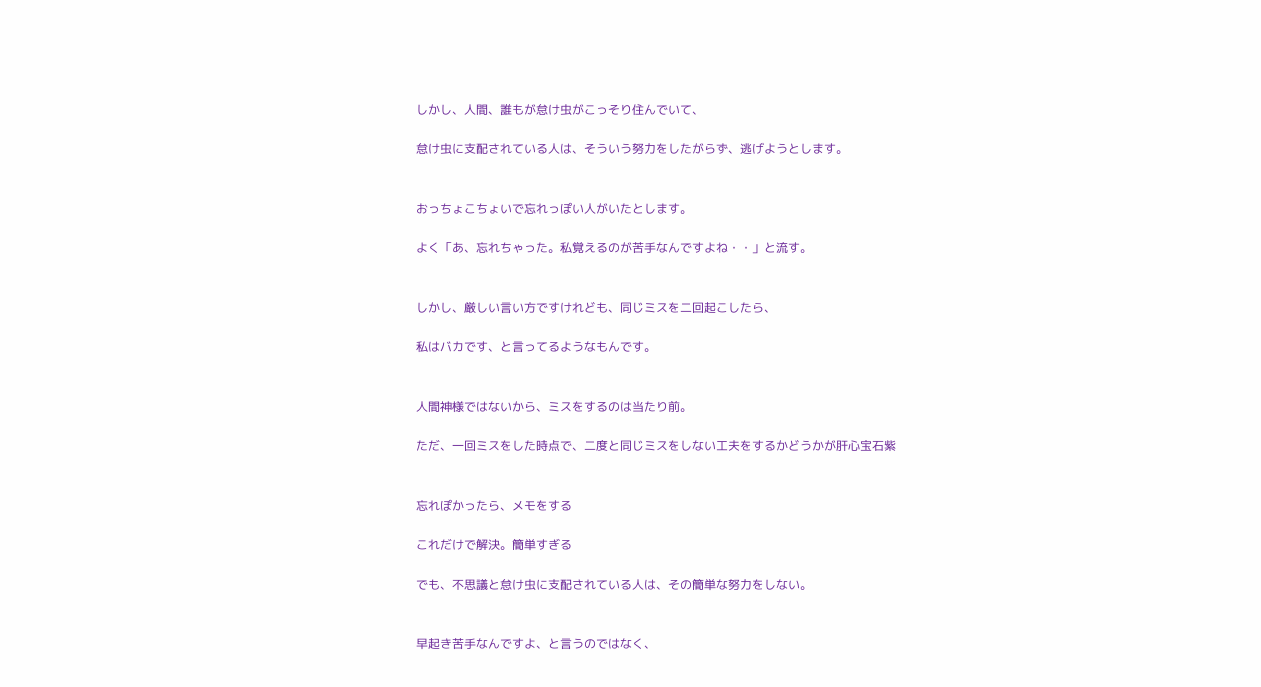しかし、人間、誰もが怠け虫がこっそり住んでいて、

怠け虫に支配されている人は、そういう努力をしたがらず、逃げようとします。


おっちょこちょいで忘れっぽい人がいたとします。

よく「あ、忘れちゃった。私覚えるのが苦手なんですよね・・」と流す。


しかし、厳しい言い方ですけれども、同じミスを二回起こしたら、

私はバカです、と言ってるようなもんです。


人間神様ではないから、ミスをするのは当たり前。

ただ、一回ミスをした時点で、二度と同じミスをしない工夫をするかどうかが肝心宝石紫


忘れぽかったら、メモをする

これだけで解決。簡単すぎる

でも、不思議と怠け虫に支配されている人は、その簡単な努力をしない。


早起き苦手なんですよ、と言うのではなく、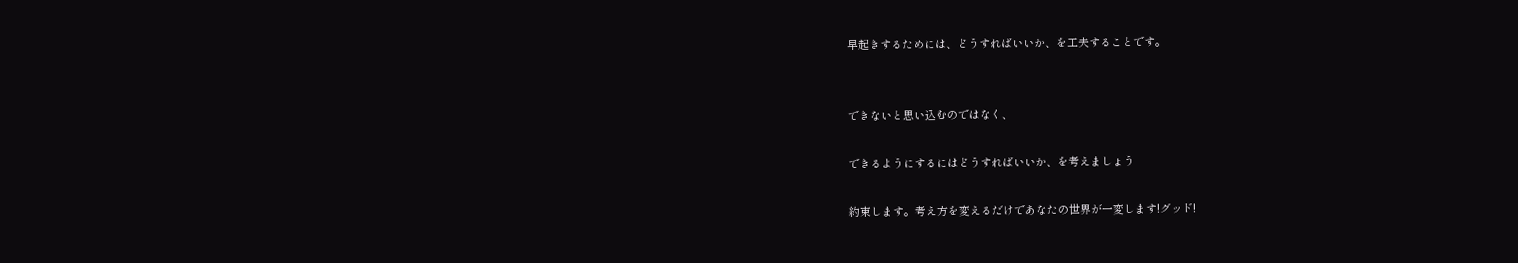早起きするためには、どうすればいいか、を工夫することです。


できないと思い込むのではなく、

できるようにするにはどうすればいいか、を考えましょう

約束します。考え方を変えるだけであなたの世界が一変します!グッド!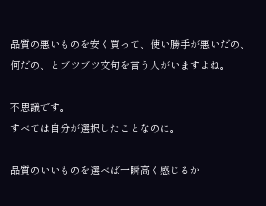品質の悪いものを安く買って、使い勝手が悪いだの、何だの、とブツブツ文句を言う人がいますよね。

不思議です。
すべては自分が選択したことなのに。

品質のいいものを選べば一瞬高く感じるか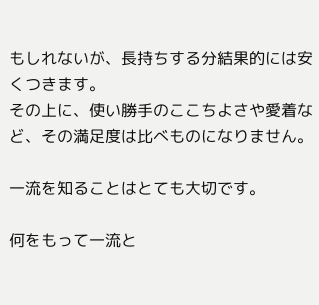もしれないが、長持ちする分結果的には安くつきます。
その上に、使い勝手のここちよさや愛着など、その満足度は比べものになりません。

一流を知ることはとても大切です。

何をもって一流と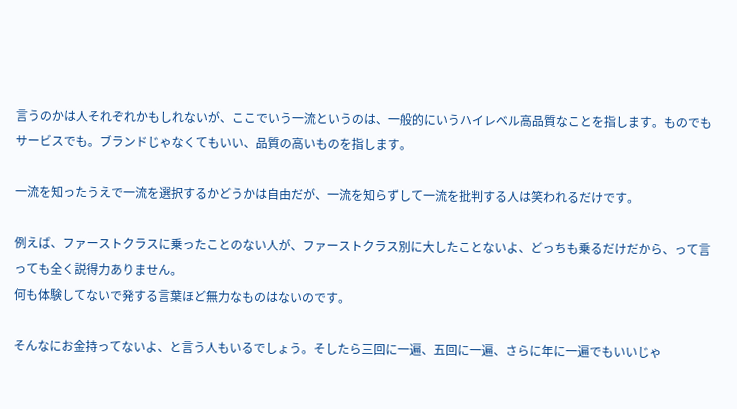言うのかは人それぞれかもしれないが、ここでいう一流というのは、一般的にいうハイレベル高品質なことを指します。ものでもサービスでも。ブランドじゃなくてもいい、品質の高いものを指します。

一流を知ったうえで一流を選択するかどうかは自由だが、一流を知らずして一流を批判する人は笑われるだけです。

例えば、ファーストクラスに乗ったことのない人が、ファーストクラス別に大したことないよ、どっちも乗るだけだから、って言っても全く説得力ありません。
何も体験してないで発する言葉ほど無力なものはないのです。

そんなにお金持ってないよ、と言う人もいるでしょう。そしたら三回に一遍、五回に一遍、さらに年に一遍でもいいじゃ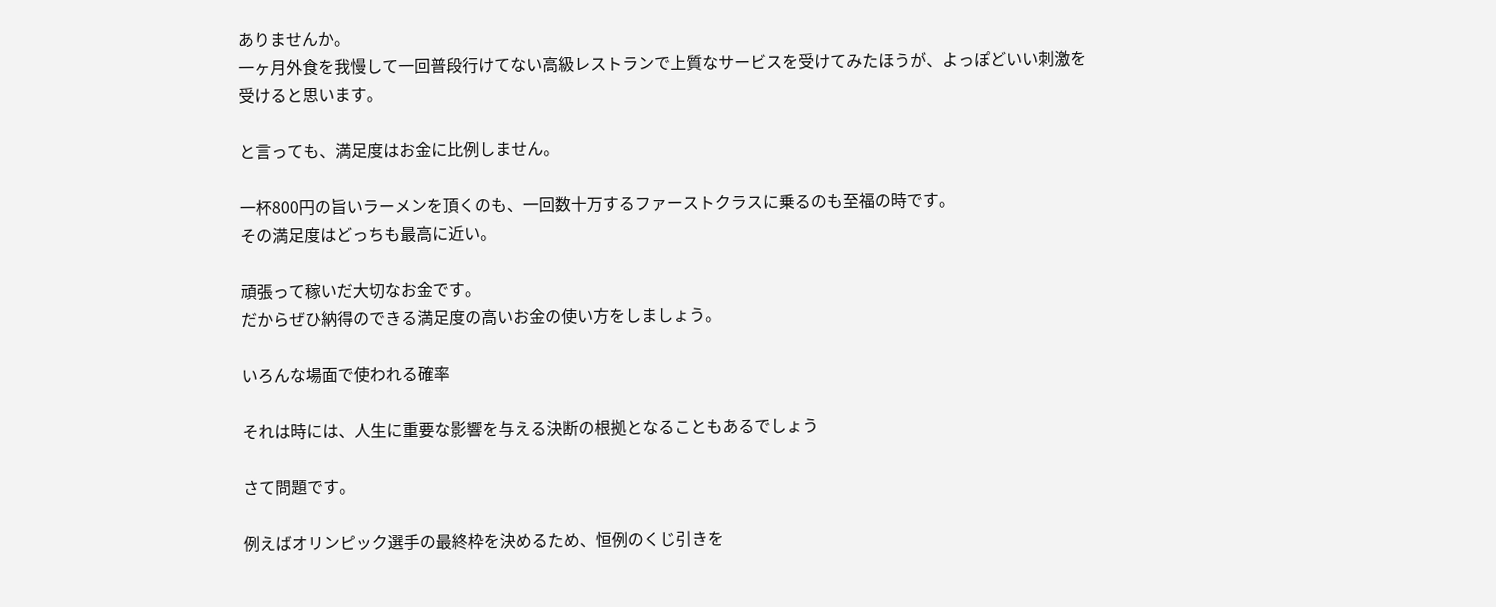ありませんか。
一ヶ月外食を我慢して一回普段行けてない高級レストランで上質なサービスを受けてみたほうが、よっぽどいい刺激を受けると思います。

と言っても、満足度はお金に比例しません。

一杯800円の旨いラーメンを頂くのも、一回数十万するファーストクラスに乗るのも至福の時です。
その満足度はどっちも最高に近い。

頑張って稼いだ大切なお金です。
だからぜひ納得のできる満足度の高いお金の使い方をしましょう。

いろんな場面で使われる確率

それは時には、人生に重要な影響を与える決断の根拠となることもあるでしょう

さて問題です。

例えばオリンピック選手の最終枠を決めるため、恒例のくじ引きを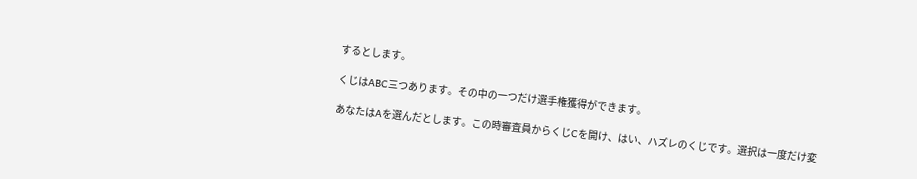するとします。

くじはABC三つあります。その中の一つだけ選手権獲得ができます。

あなたはAを選んだとします。この時審査員からくじCを開け、はい、ハズレのくじです。選択は一度だけ変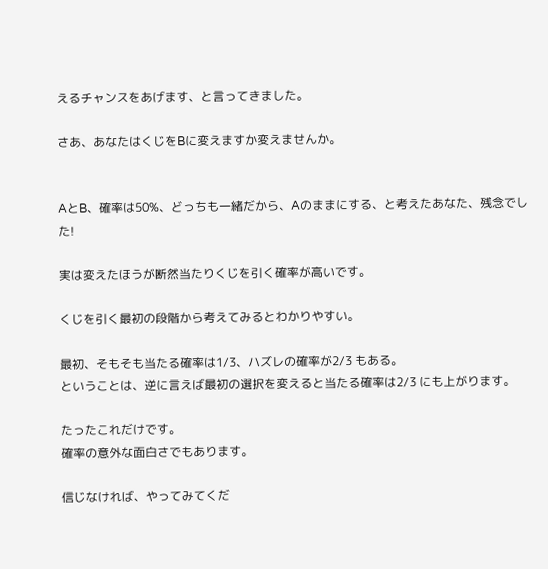えるチャンスをあげます、と言ってきました。

さあ、あなたはくじをBに変えますか変えませんか。


AとB、確率は50%、どっちも一緒だから、Aのままにする、と考えたあなた、残念でした!

実は変えたほうが断然当たりくじを引く確率が高いです。

くじを引く最初の段階から考えてみるとわかりやすい。

最初、そもそも当たる確率は1/3、ハズレの確率が2/3 もある。
ということは、逆に言えば最初の選択を変えると当たる確率は2/3 にも上がります。

たったこれだけです。
確率の意外な面白さでもあります。

信じなければ、やってみてくだ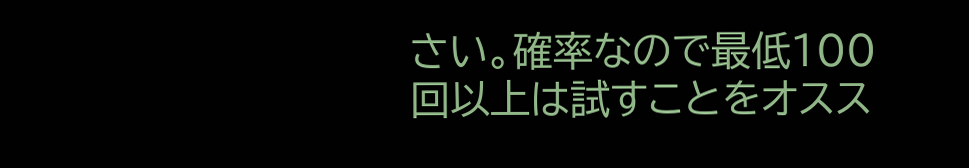さい。確率なので最低100回以上は試すことをオスス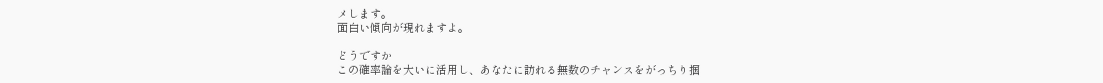メします。
面白い傾向が現れますよ。

どうですか
この確率論を大いに活用し、あなたに訪れる無数のチャンスをがっちり掴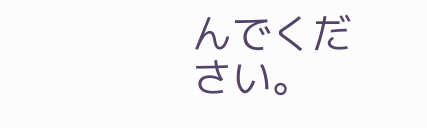んでください。